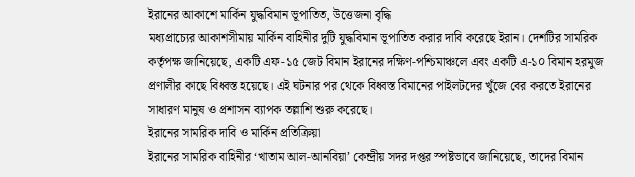ইরানের আকাশে মার্কিন যুদ্ধবিমান ভূপাতিত, উত্তেজনা বৃদ্ধি
মধ্যপ্রাচ্যের আকাশসীমায় মার্কিন বাহিনীর দুটি যুদ্ধবিমান ভূপাতিত করার দাবি করেছে ইরান। দেশটির সামরিক কর্তৃপক্ষ জানিয়েছে, একটি এফ-১৫ জেট বিমান ইরানের দক্ষিণ-পশ্চিমাঞ্চলে এবং একটি এ-১০ বিমান হরমুজ প্রণালীর কাছে বিধ্বস্ত হয়েছে। এই ঘটনার পর থেকে বিধ্বস্ত বিমানের পাইলটদের খুঁজে বের করতে ইরানের সাধারণ মানুষ ও প্রশাসন ব্যাপক তল্লাশি শুরু করেছে।
ইরানের সামরিক দাবি ও মার্কিন প্রতিক্রিয়া
ইরানের সামরিক বাহিনীর ‘খাতাম আল-আনবিয়া’ কেন্দ্রীয় সদর দপ্তর স্পষ্টভাবে জানিয়েছে, তাদের বিমান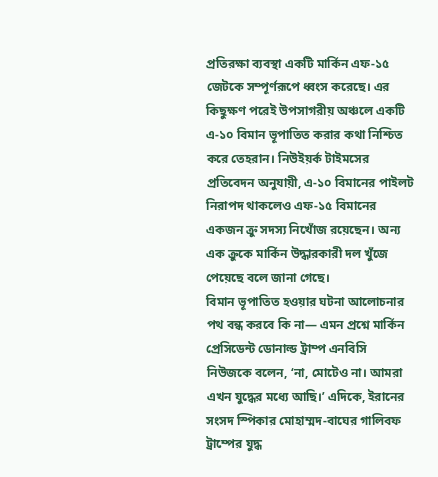প্রতিরক্ষা ব্যবস্থা একটি মার্কিন এফ-১৫ জেটকে সম্পূর্ণরূপে ধ্বংস করেছে। এর কিছুক্ষণ পরেই উপসাগরীয় অঞ্চলে একটি এ-১০ বিমান ভূপাতিত করার কথা নিশ্চিত করে তেহরান। নিউইয়র্ক টাইমসের প্রতিবেদন অনুযায়ী, এ-১০ বিমানের পাইলট নিরাপদ থাকলেও এফ-১৫ বিমানের একজন ক্রু সদস্য নিখোঁজ রয়েছেন। অন্য এক ক্রুকে মার্কিন উদ্ধারকারী দল খুঁজে পেয়েছে বলে জানা গেছে।
বিমান ভূপাতিত হওয়ার ঘটনা আলোচনার পথ বন্ধ করবে কি না— এমন প্রশ্নে মার্কিন প্রেসিডেন্ট ডোনাল্ড ট্রাম্প এনবিসি নিউজকে বলেন, ‘না, মোটেও না। আমরা এখন যুদ্ধের মধ্যে আছি।’ এদিকে, ইরানের সংসদ স্পিকার মোহাম্মদ-বাঘের গালিবফ ট্রাম্পের যুদ্ধ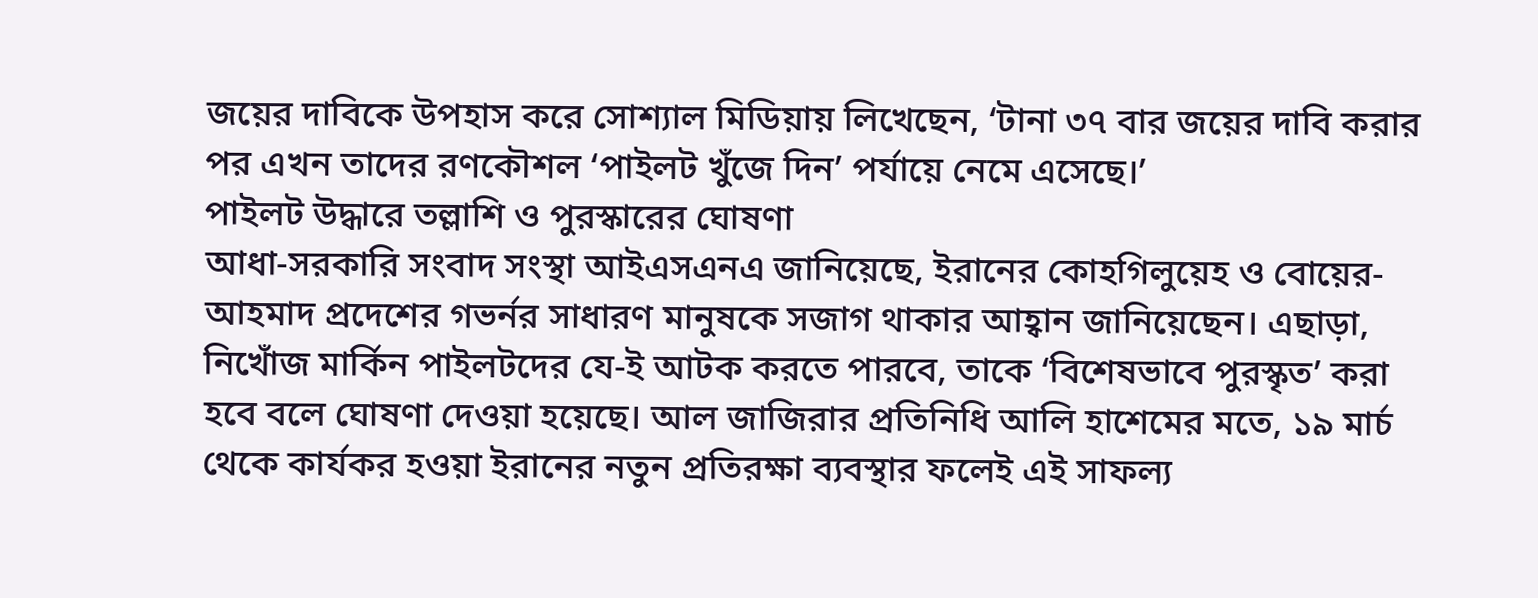জয়ের দাবিকে উপহাস করে সোশ্যাল মিডিয়ায় লিখেছেন, ‘টানা ৩৭ বার জয়ের দাবি করার পর এখন তাদের রণকৌশল ‘পাইলট খুঁজে দিন’ পর্যায়ে নেমে এসেছে।’
পাইলট উদ্ধারে তল্লাশি ও পুরস্কারের ঘোষণা
আধা-সরকারি সংবাদ সংস্থা আইএসএনএ জানিয়েছে, ইরানের কোহগিলুয়েহ ও বোয়ের-আহমাদ প্রদেশের গভর্নর সাধারণ মানুষকে সজাগ থাকার আহ্বান জানিয়েছেন। এছাড়া, নিখোঁজ মার্কিন পাইলটদের যে-ই আটক করতে পারবে, তাকে ‘বিশেষভাবে পুরস্কৃত’ করা হবে বলে ঘোষণা দেওয়া হয়েছে। আল জাজিরার প্রতিনিধি আলি হাশেমের মতে, ১৯ মার্চ থেকে কার্যকর হওয়া ইরানের নতুন প্রতিরক্ষা ব্যবস্থার ফলেই এই সাফল্য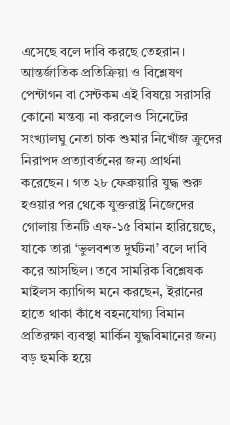এসেছে বলে দাবি করছে তেহরান।
আন্তর্জাতিক প্রতিক্রিয়া ও বিশ্লেষণ
পেন্টাগন বা সেন্টকম এই বিষয়ে সরাসরি কোনো মন্তব্য না করলেও সিনেটের সংখ্যালঘু নেতা চাক শুমার নিখোঁজ ক্রুদের নিরাপদ প্রত্যাবর্তনের জন্য প্রার্থনা করেছেন। গত ২৮ ফেব্রুয়ারি যুদ্ধ শুরু হওয়ার পর থেকে যুক্তরাষ্ট্র নিজেদের গোলায় তিনটি এফ-১৫ বিমান হারিয়েছে, যাকে তারা ‘ভুলবশত দুর্ঘটনা’ বলে দাবি করে আসছিল। তবে সামরিক বিশ্লেষক মাইলস ক্যাগিন্স মনে করছেন, ইরানের হাতে থাকা কাঁধে বহনযোগ্য বিমান প্রতিরক্ষা ব্যবস্থা মার্কিন যুদ্ধবিমানের জন্য বড় হুমকি হয়ে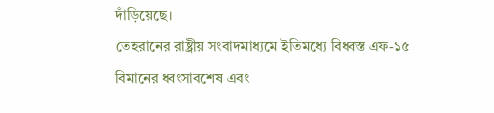দাঁড়িয়েছে।
তেহরানের রাষ্ট্রীয় সংবাদমাধ্যমে ইতিমধ্যে বিধ্বস্ত এফ-১৫ বিমানের ধ্বংসাবশেষ এবং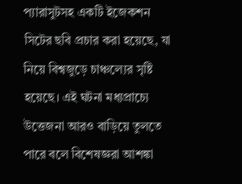প্যারাসুটসহ একটি ইজেকশন সিটের ছবি প্রচার করা হয়েছে, যা নিয়ে বিশ্বজুড়ে চাঞ্চল্যের সৃষ্টি হয়েছে। এই ঘটনা মধ্যপ্রাচ্যে উত্তেজনা আরও বাড়িয়ে তুলতে পারে বলে বিশেষজ্ঞরা আশঙ্কা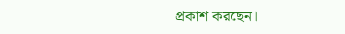প্রকাশ করছেন।